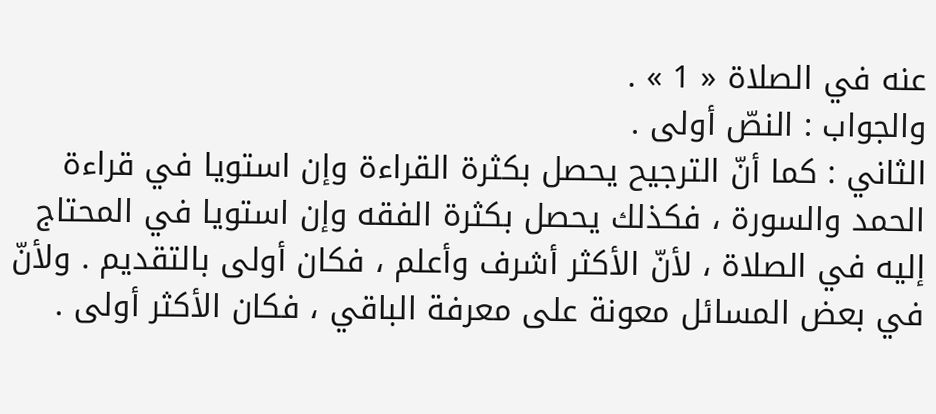عنه في الصلاة « 1 » .
والجواب : النصّ أولى .
الثاني : كما أنّ الترجيح يحصل بكثرة القراءة وإن استويا في قراءة الحمد والسورة ، فكذلك يحصل بكثرة الفقه وإن استويا في المحتاج إليه في الصلاة ، لأنّ الأكثر أشرف وأعلم ، فكان أولى بالتقديم . ولأنّ في بعض المسائل معونة على معرفة الباقي ، فكان الأكثر أولى .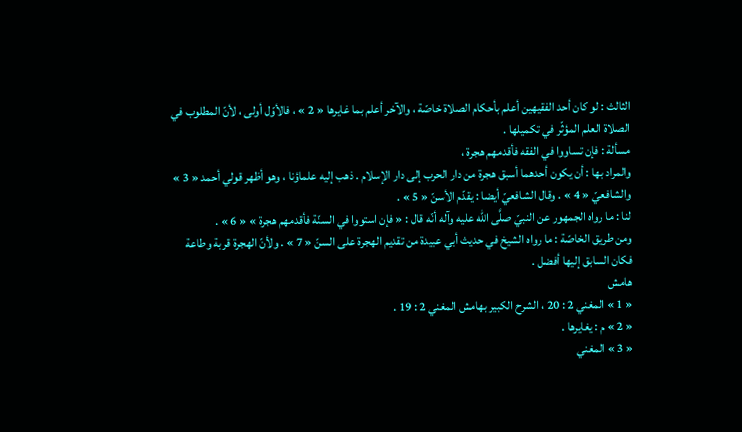الثالث : لو كان أحد الفقيهين أعلم بأحكام الصلاة خاصّة ، والآخر أعلم بما غايرها « 2 » ، فالأوّل أولى ، لأنّ المطلوب في الصلاة العلم المؤثّر في تكميلها .
مسألة : فإن تساووا في الفقه فأقدمهم هجرة ،
والمراد بها : أن يكون أحدهما أسبق هجرة من دار الحرب إلى دار الإسلام . ذهب إليه علماؤنا ، وهو أظهر قولي أحمد « 3 » والشافعيّ « 4 » . وقال الشافعيّ أيضا : يقدّم الأسنّ « 5 » .
لنا : ما رواه الجمهور عن النبيّ صلَّى الله عليه وآله أنّه قال : « فإن استووا في السنّة فأقدمهم هجرة » « 6 » .
ومن طريق الخاصّة : ما رواه الشيخ في حديث أبي عبيدة من تقديم الهجرة على السنّ « 7 » . ولأنّ الهجرة قربة وطاعة فكان السابق إليها أفضل .
هامش
« 1 » المغني 2 : 20 ، الشرح الكبير بهامش المغني 2 : 19 .
« 2 » م : يغايرها .
« 3 » المغني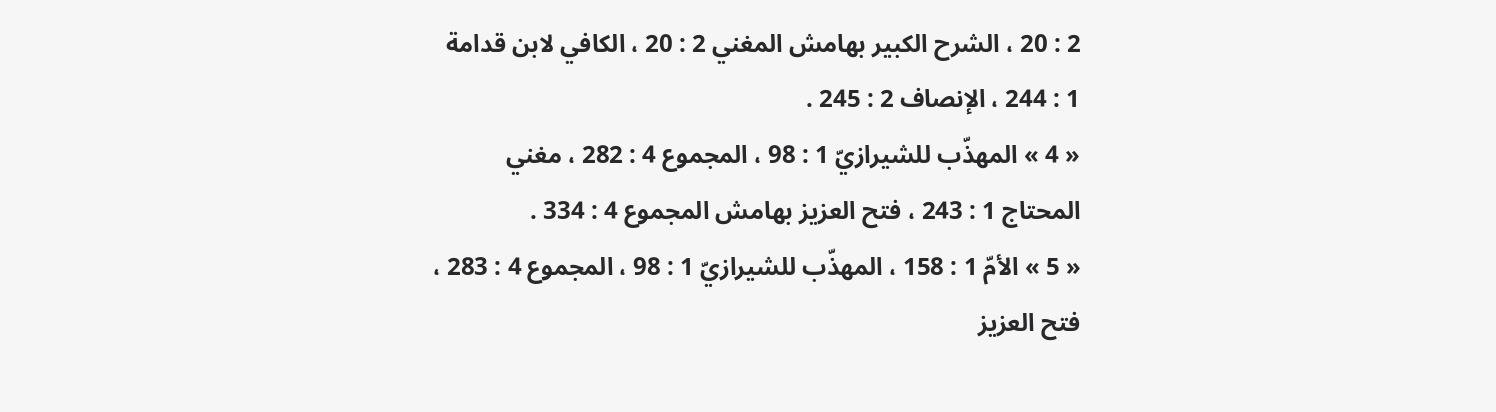2 : 20 ، الشرح الكبير بهامش المغني 2 : 20 ، الكافي لابن قدامة 1 : 244 ، الإنصاف 2 : 245 .
« 4 » المهذّب للشيرازيّ 1 : 98 ، المجموع 4 : 282 ، مغني المحتاج 1 : 243 ، فتح العزيز بهامش المجموع 4 : 334 .
« 5 » الأمّ 1 : 158 ، المهذّب للشيرازيّ 1 : 98 ، المجموع 4 : 283 ، فتح العزيز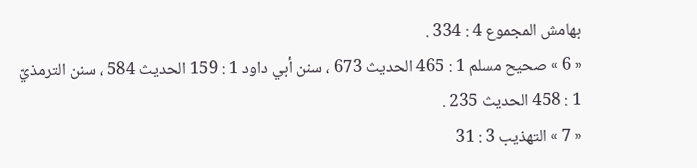بهامش المجموع 4 : 334 .
« 6 » صحيح مسلم 1 : 465 الحديث 673 ، سنن أبي داود 1 : 159 الحديث 584 ، سنن الترمذيّ 1 : 458 الحديث 235 .
« 7 » التهذيب 3 : 31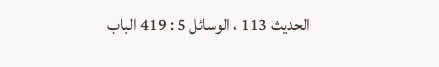الحديث 113 ، الوسائل 5 : 419 الباب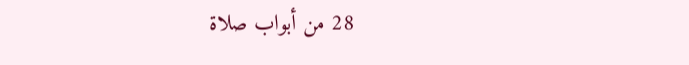28 من أبواب صلاة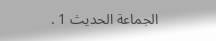الجماعة الحديث 1 .